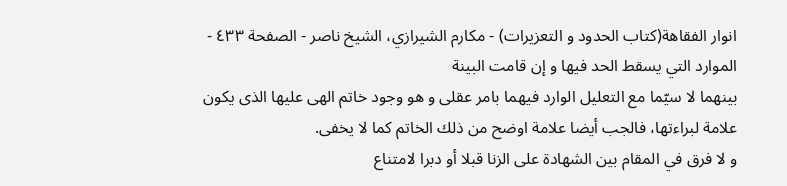انوار الفقاهة(كتاب الحدود و التعزيرات) - مكارم الشيرازي، الشيخ ناصر - الصفحة ٤٣٣ - الموارد التي يسقط الحد فيها و إن قامت البينة
بينهما لا سيّما مع التعليل الوارد فيهما بامر عقلى و هو وجود خاتم الهى عليها الذى يكون علامة لبراءتها، فالجب أيضا علامة اوضح من ذلك الخاتم كما لا يخفى.
و لا فرق في المقام بين الشهادة على الزنا قبلا أو دبرا لامتناع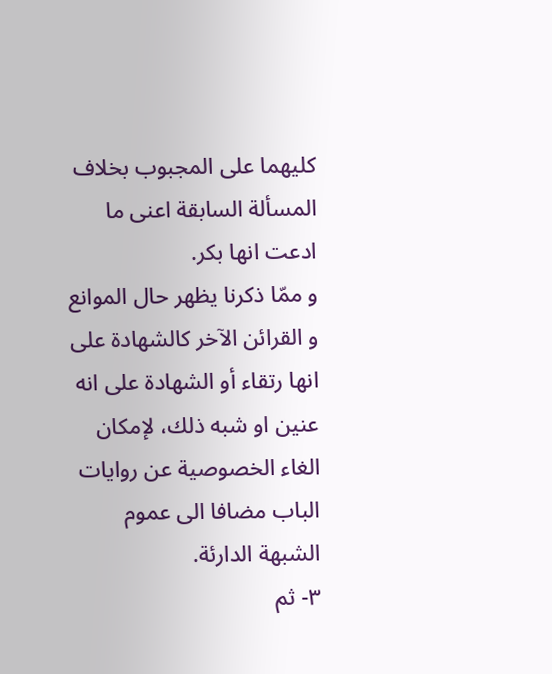كليهما على المجبوب بخلاف المسألة السابقة اعنى ما ادعت انها بكر.
و ممّا ذكرنا يظهر حال الموانع و القرائن الآخر كالشهادة على انها رتقاء أو الشهادة على انه عنين او شبه ذلك، لإمكان الغاء الخصوصية عن روايات الباب مضافا الى عموم الشبهة الدارئة.
٣- ثم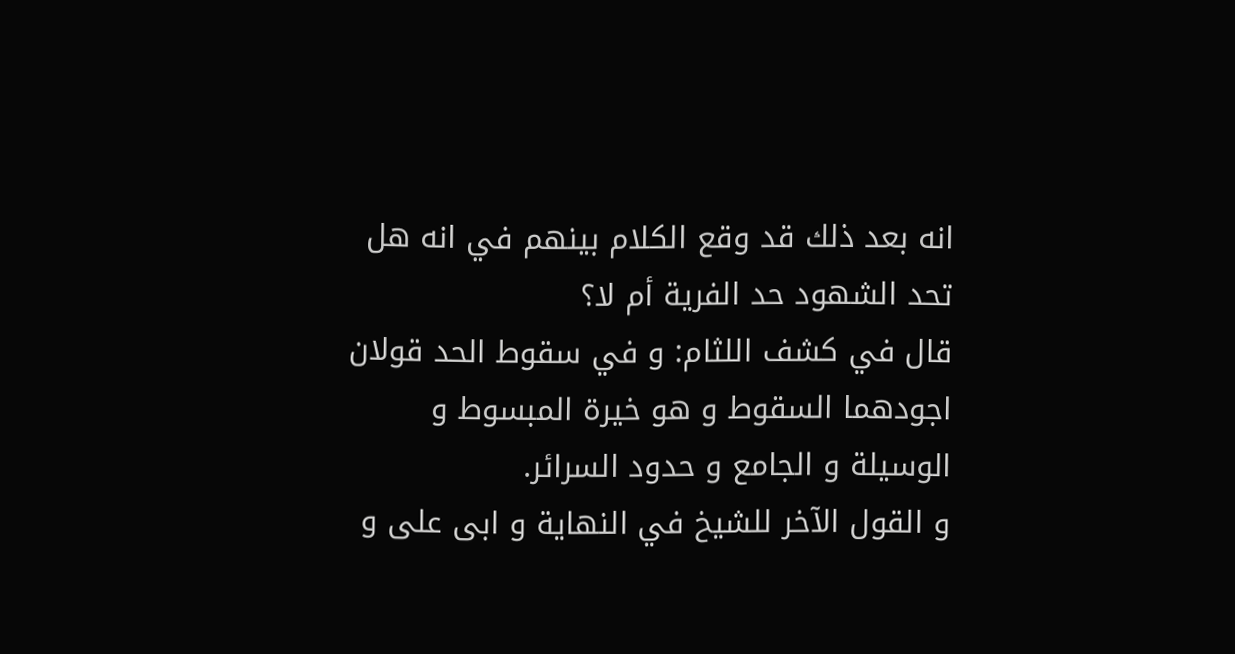انه بعد ذلك قد وقع الكلام بينهم في انه هل تحد الشهود حد الفرية أم لا؟
قال في كشف اللثام: و في سقوط الحد قولان اجودهما السقوط و هو خيرة المبسوط و الوسيلة و الجامع و حدود السرائر.
و القول الآخر للشيخ في النهاية و ابى على و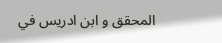المحقق و ابن ادريس في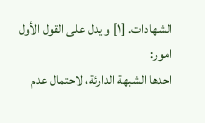الشهادات. [١] و يدل على القول الأول امور:
احدها الشبهة الدارئة، لاحتمال عدم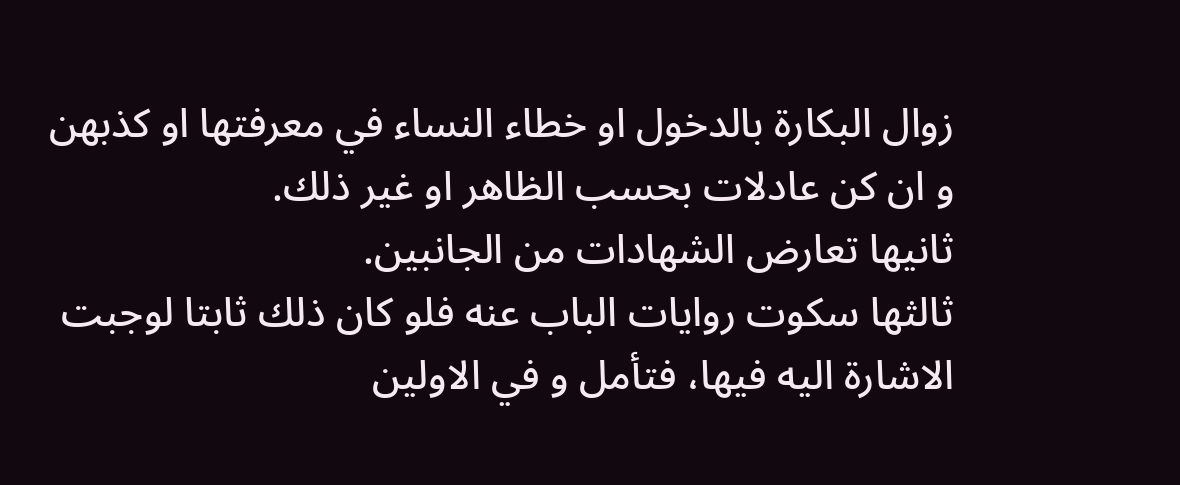زوال البكارة بالدخول او خطاء النساء في معرفتها او كذبهن و ان كن عادلات بحسب الظاهر او غير ذلك.
ثانيها تعارض الشهادات من الجانبين.
ثالثها سكوت روايات الباب عنه فلو كان ذلك ثابتا لوجبت الاشارة اليه فيها، فتأمل و في الاولين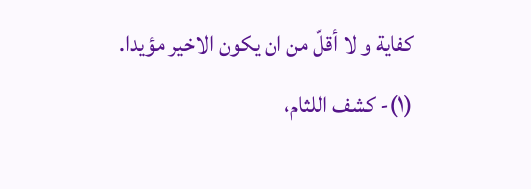كفاية و لا أقلّ من ان يكون الاخير مؤيدا.
(١)- كشف اللثام،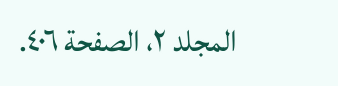المجلد ٢، الصفحة ٤٠٦.